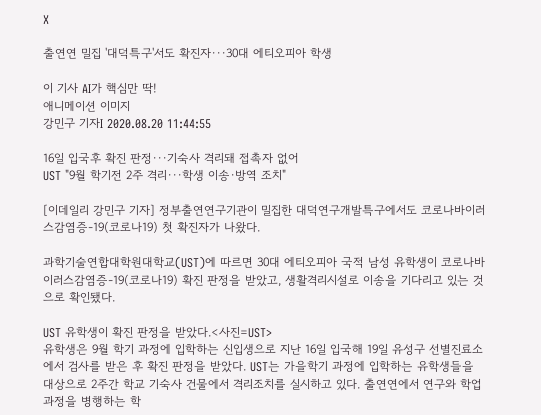X

출연연 밀집 '대덕특구'서도 확진자···30대 에티오피아 학생

이 기사 AI가 핵심만 딱!
애니메이션 이미지
강민구 기자I 2020.08.20 11:44:55

16일 입국후 확진 판정···기숙사 격리돼 접촉자 없어
UST "9월 학기전 2주 격리···학생 이송·방역 조치"

[이데일리 강민구 기자] 정부출연연구기관이 밀집한 대덕연구개발특구에서도 코로나바이러스감염증-19(코로나19) 첫 확진자가 나왔다.

과학기술연합대학원대학교(UST)에 따르면 30대 에티오피아 국적 남성 유학생이 코로나바이러스감염증-19(코로나19) 확진 판정을 받았고, 생활격리시설로 이송을 기다리고 있는 것으로 확인됐다.

UST 유학생이 확진 판정을 받았다.<사진=UST>
유학생은 9월 학기 과정에 입학하는 신입생으로 지난 16일 입국해 19일 유성구 선별진료소에서 검사를 받은 후 확진 판정을 받았다. UST는 가을학기 과정에 입학하는 유학생들을 대상으로 2주간 학교 기숙사 건물에서 격리조치를 실시하고 있다. 출연연에서 연구와 학업 과정을 병행하는 학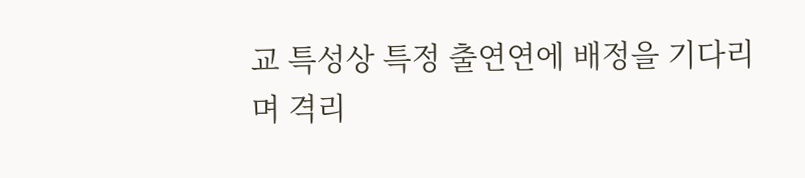교 특성상 특정 출연연에 배정을 기다리며 격리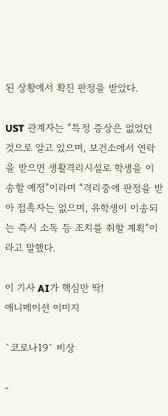된 상황에서 확진 판정을 받았다.

UST 관계자는 “특정 증상은 없었던 것으로 알고 있으며, 보건소에서 연락을 받으면 생활격리시설로 학생을 이송할 예정”이라며 “격리중에 판정을 받아 접촉자는 없으며, 유학생이 이송되는 즉시 소독 등 조치를 취할 계획”이라고 말했다.

이 기사 AI가 핵심만 딱!
애니메이션 이미지

`코로나19` 비상

-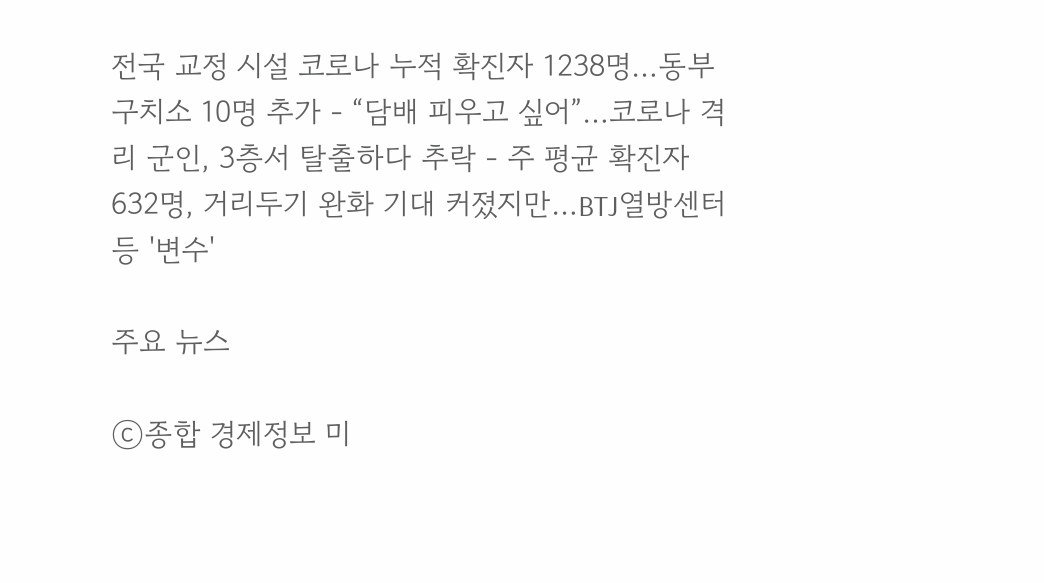전국 교정 시설 코로나 누적 확진자 1238명…동부구치소 10명 추가 - “담배 피우고 싶어”…코로나 격리 군인, 3층서 탈출하다 추락 - 주 평균 확진자 632명, 거리두기 완화 기대 커졌지만…BTJ열방센터 등 '변수'

주요 뉴스

ⓒ종합 경제정보 미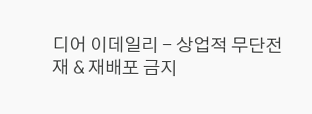디어 이데일리 - 상업적 무단전재 & 재배포 금지